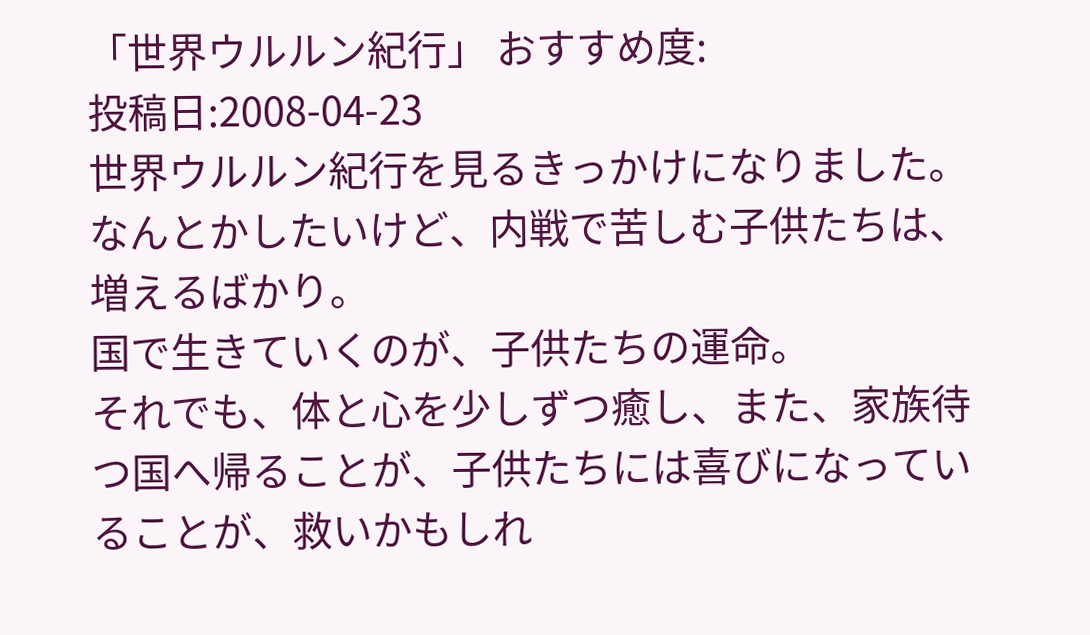「世界ウルルン紀行」 おすすめ度:
投稿日:2008-04-23
世界ウルルン紀行を見るきっかけになりました。
なんとかしたいけど、内戦で苦しむ子供たちは、増えるばかり。
国で生きていくのが、子供たちの運命。
それでも、体と心を少しずつ癒し、また、家族待つ国へ帰ることが、子供たちには喜びになっていることが、救いかもしれ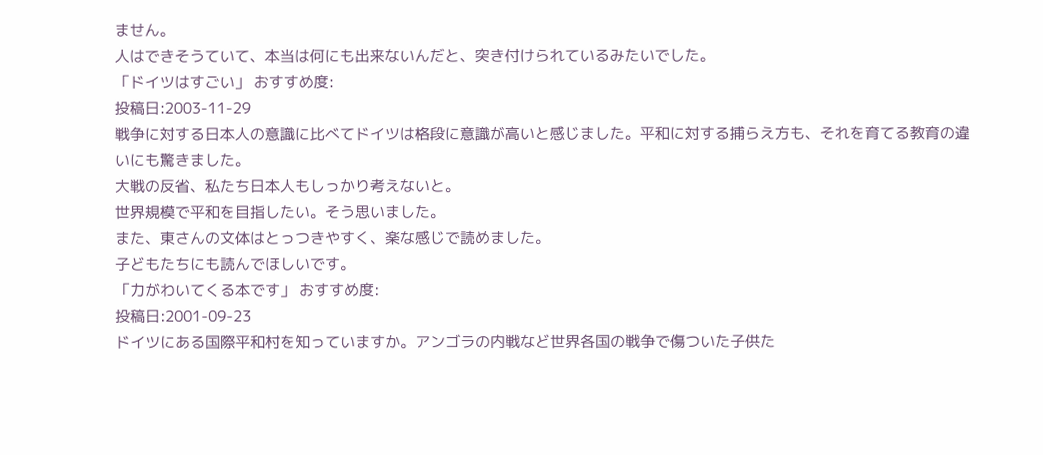ません。
人はできそうていて、本当は何にも出来ないんだと、突き付けられているみたいでした。
「ドイツはすごい」 おすすめ度:
投稿日:2003-11-29
戦争に対する日本人の意識に比べてドイツは格段に意識が高いと感じました。平和に対する捕らえ方も、それを育てる教育の違いにも驚きました。
大戦の反省、私たち日本人もしっかり考えないと。
世界規模で平和を目指したい。そう思いました。
また、東さんの文体はとっつきやすく、楽な感じで読めました。
子どもたちにも読んでほしいです。
「力がわいてくる本です」 おすすめ度:
投稿日:2001-09-23
ドイツにある国際平和村を知っていますか。アンゴラの内戦など世界各国の戦争で傷ついた子供た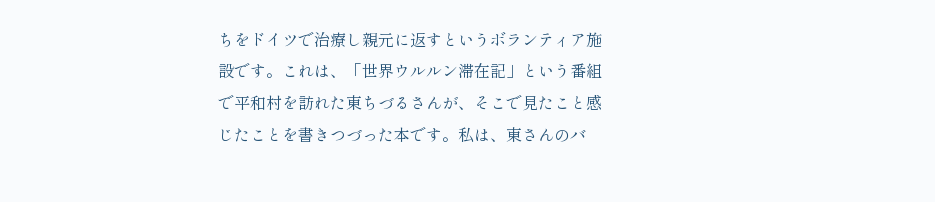ちをドイツで治療し親元に返すというボランティア施設です。これは、「世界ウルルン滞在記」という番組で平和村を訪れた東ちづるさんが、そこで見たこと感じたことを書きつづった本です。私は、東さんのバ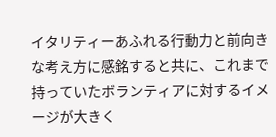イタリティーあふれる行動力と前向きな考え方に感銘すると共に、これまで持っていたボランティアに対するイメージが大きく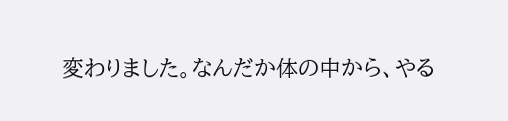変わりました。なんだか体の中から、やる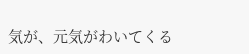気が、元気がわいてくる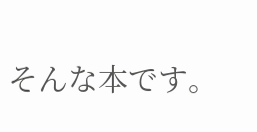そんな本です。